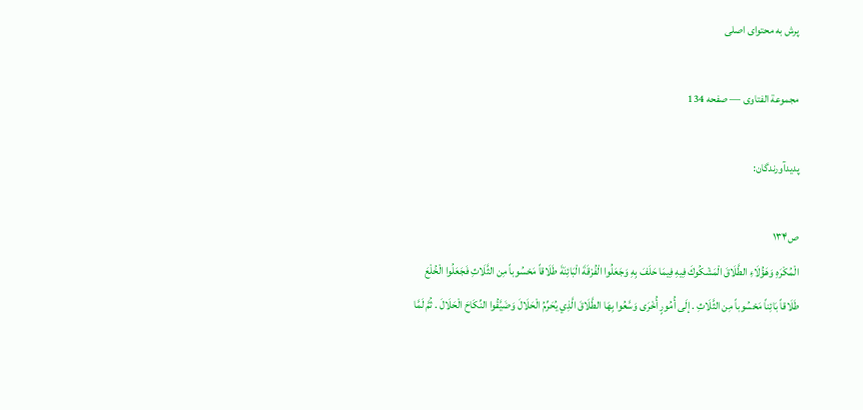پرش به محتوای اصلی

مجموعة الفتاوى — صفحه 134

پدیدآورندگان:

ص۱۳۴
الْمُكْرَهِ وَهَؤُلَاءِ الطَّلَاقَ الْمَشْكُوكَ فِيهِ فِيمَا حَلَفَ بِهِ وَجَعَلُوا الْفُرْقَةَ الْبَائِنَةَ طَلَاقاً مَحْسُوباً مِن الثَّلَاثِ فَجَعَلُوا الْخُلْعَ طَلَاقاً بَائِناً مَحْسُوباً مِن الثَّلَاثِ . إلَى أُمُورٍ أُخْرَى وَسَّعُوا بِهَا الطَّلَاقَ الَّذِي يُحَرِّمُ الْحَلَالَ وَضَيَّقُوا النِّكَاحَ الْحَلَالَ . ثُمَّ لَمَّا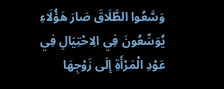وَسَّعُوا الطَّلَاقَ صَارَ هَؤُلَاءِ يُوَسِّعُونَ فِي الِاحْتِيَالِ فِي عَوْدِ الْمَرْأَةِ إلَى زَوْجِهَا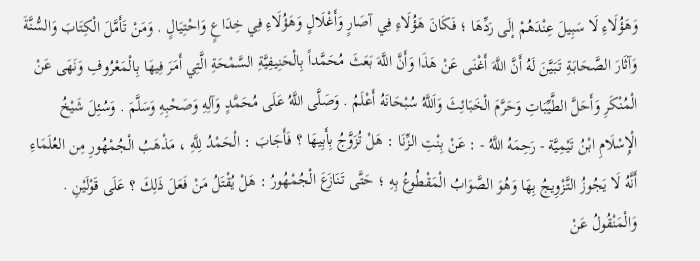وَهَؤُلَاءِ لَا سَبِيلَ عِنْدَهُمْ إلَى رَدِّهَا ؛ فَكَانَ هَؤُلَاءِ فِي آصَارٍ وَأَغْلَالٍ وَهَؤُلَاءِ فِي خِدَاعٍ وَاحْتِيَالٍ . وَمَنْ تَأَمَّلَ الْكِتَابَ وَالسُّنَّةَ وَآثَارَ الصَّحَابَةِ تَبَيَّنَ لَهُ أَنَّ اللَّهَ أَغْنَى عَنْ هَذَا وَأَنَّ اللَّهَ بَعَثَ مُحَمَّداً بِالْحَنِيفِيَّةِ السَّمْحَةِ الَّتِي أَمَرَ فِيهَا بِالْمَعْرُوفِ وَنَهَى عَنْ الْمُنْكَرِ وَأَحَلَّ الطَّيِّبَاتِ وَحَرَّمَ الْخَبَائِثَ وَاَللَّهُ سُبْحَانَهُ أَعْلَمُ . وَصَلَّى اللَّهُ عَلَى مُحَمَّدٍ وَآلِهِ وَصَحْبِهِ وَسَلَّمَ . وَسُئِلَ شَيْخُ الْإِسْلَامِ ابْنُ تَيْمِيَّة - رَحِمَهُ اللَّهُ - : عَنْ بِنْتِ الزِّنَا : هَلْ تُزَوَّجُ بِأَبِيهَا ؟ فَأَجَابَ : الْحَمْدُ لِلَّهِ ، مَذْهَبُ الْجُمْهُورِ مِن العُلَمَاءِ أَنَّهُ لَا يَجُوزُ التَّزْوِيجُ بِهَا وَهُوَ الصَّوَابُ الْمَقْطُوعُ بِهِ ؛ حَتَّى تَنَازَعَ الْجُمْهُورُ : هَلْ يُقْتَلُ مَنْ فَعَلَ ذَلِكَ ؟ عَلَى قَوْلَيْنِ . وَالْمَنْقُولُ عَنْ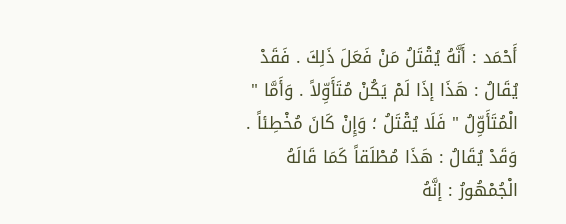أَحْمَد : أَنَّهُ يُقْتَلُ مَنْ فَعَلَ ذَلِكَ . فَقَدْ يُقَالُ : هَذَا إذَا لَمْ يَكُنْ مُتَأَوِّلاً . وَأَمَّا " الْمُتَأَوِّلُ " فَلَا يُقْتَلُ ؛ وَإِنْ كَانَ مُخْطِئاً . وَقَدْ يُقَالُ : هَذَا مُطْلَقاً كَمَا قَالَهُ الْجُمْهُورُ : إنَّهُ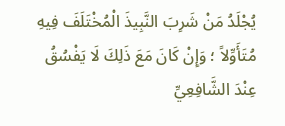يُجْلَدُ مَنْ شَرِبَ النَّبِيذَ الْمُخْتَلَفَ فِيهِ مُتَأَوِّلاً ؛ وَإِنْ كَانَ مَعَ ذَلِكَ لَا يَفْسُقُ عِنْدَ الشَّافِعِيِّ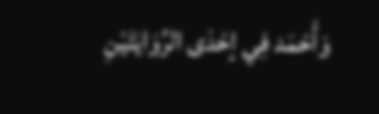وَأَحْمَد فِي إحْدَى الرِّوَايَتَيْنِ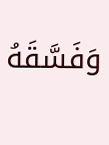وَفَسَّقَهُ